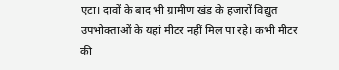एटा। दावों के बाद भी ग्रामीण खंड के हजारों विद्युत उपभोक्ताओं के यहां मीटर नहीं मिल पा रहे। कभी मीटर की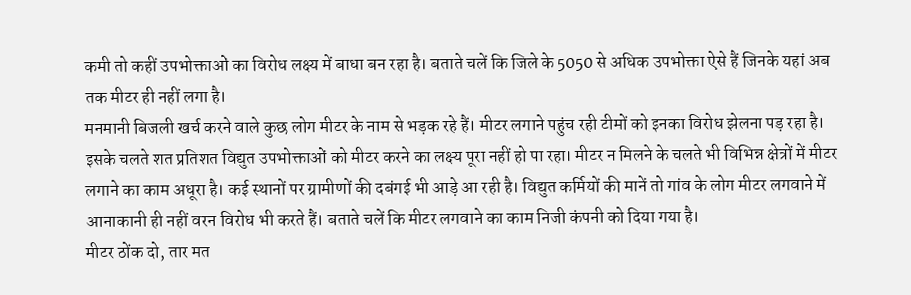कमी तो कहीं उपभोक्ताओं का विरोध लक्ष्य में बाधा बन रहा है। बताते चलें कि जिले के 5050 से अधिक उपभोक्ता ऐसे हैं जिनके यहां अब तक मीटर ही नहीं लगा है।
मनमानी बिजली खर्च करने वाले कुछ लोग मीटर के नाम से भड़क रहे हैं। मीटर लगाने पहुंच रही टीमों को इनका विरोध झेलना पड़ रहा है। इसके चलते शत प्रतिशत विद्युत उपभोक्ताओं को मीटर करने का लक्ष्य पूरा नहीं हो पा रहा। मीटर न मिलने के चलते भी विभिन्न क्षेत्रों में मीटर लगाने का काम अधूरा है। कई स्थानों पर ग्रामीणों की दबंगई भी आड़े आ रही है। विद्युत कर्मियों की मानें तो गांव के लोग मीटर लगवाने में आनाकानी ही नहीं वरन विरोध भी करते हैं। बताते चलें कि मीटर लगवाने का काम निजी कंपनी को दिया गया है।
मीटर ठोंक दो, तार मत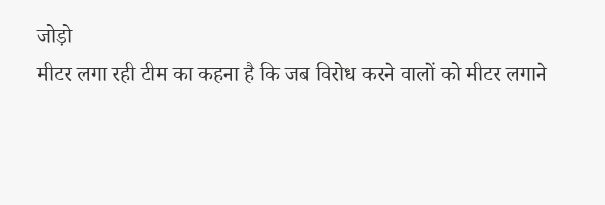जोड़ो
मीटर लगा रही टीम का कहना है कि जब विरोध करने वालों को मीटर लगाने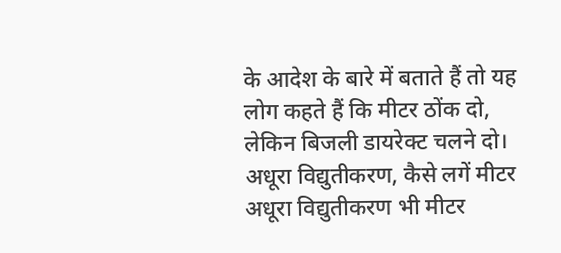के आदेश के बारे में बताते हैं तो यह लोग कहते हैं कि मीटर ठोंक दो, लेकिन बिजली डायरेक्ट चलने दो।
अधूरा विद्युतीकरण, कैसे लगें मीटर
अधूरा विद्युतीकरण भी मीटर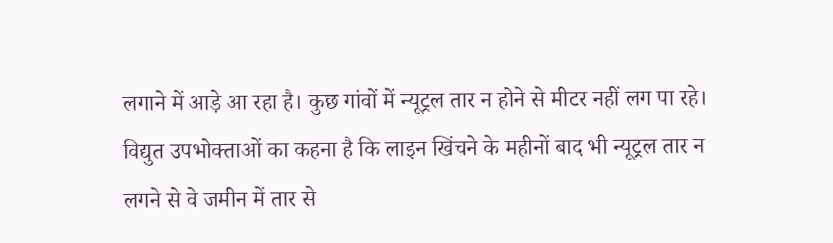लगाने में आड़े आ रहा है। कुछ गांवों में न्यूट्रल तार न होने से मीटर नहीं लग पा रहे। विद्युत उपभोक्ताओं का कहना है कि लाइन खिंचने के महीनों बाद भी न्यूट्रल तार न लगने से वे जमीन में तार से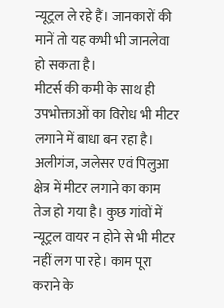न्यूट्रल ले रहे हैं। जानकारों की मानें तो यह कभी भी जानलेवा हो सकता है।
मीटर्स की कमी के साथ ही उपभोक्ताओं का विरोध भी मीटर लगाने में बाधा बन रहा है। अलीगंज, जलेसर एवं पिलुआ क्षेत्र में मीटर लगाने का काम तेज हो गया है। कुछ गांवों में न्यूट्रल वायर न होने से भी मीटर नहीं लग पा रहे। काम पूरा कराने के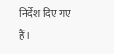निर्देश दिए गए हैं।